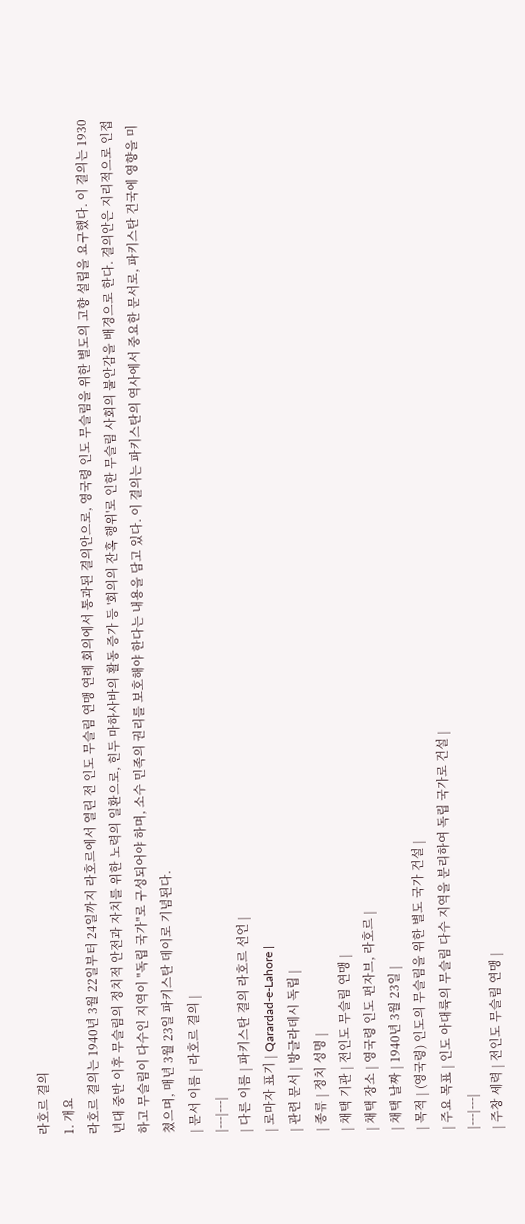라호르 결의
1. 개요
라호르 결의는 1940년 3월 22일부터 24일까지 라호르에서 열린 전 인도 무슬림 연맹 연례 회의에서 통과된 결의안으로, 영국령 인도 무슬림을 위한 별도의 고향 설립을 요구했다. 이 결의는 1930년대 중반 이후 무슬림의 정치적 안전과 자치를 위한 노력의 일환으로, 힌두 마하사바의 활동 증가 등 '회의의 잔혹 행위'로 인한 무슬림 사회의 불안감을 배경으로 한다. 결의안은 지리적으로 인접하고 무슬림이 다수인 지역이 "독립 국가"로 구성되어야 하며, 소수 민족의 권리를 보호해야 한다는 내용을 담고 있다. 이 결의는 파키스탄의 역사에서 중요한 문서로, 파키스탄 건국에 영향을 미쳤으며, 매년 3월 23일 파키스탄 데이로 기념된다.
| 문서 이름 | 라호르 결의 |
|---|---|
| 다른 이름 | 파키스탄 결의 라호르 선언 |
| 로마자 표기 | Qarardad-e-Lahore |
| 관련 문서 | 방글라데시 독립 |
| 종류 | 정치 성명 |
| 채택 기관 | 전인도 무슬림 연맹 |
| 채택 장소 | 영국령 인도 펀자브, 라호르 |
| 채택 날짜 | 1940년 3월 23일 |
| 목적 | (영국령) 인도의 무슬림을 위한 별도 국가 건설 |
| 주요 목표 | 인도 아대륙의 무슬림 다수 지역을 분리하여 독립 국가로 건설 |
|---|---|
| 주창 세력 | 전인도 무슬림 연맹 |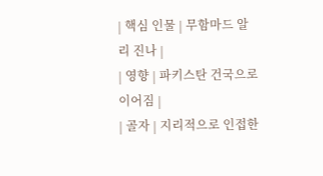| 핵심 인물 | 무함마드 알리 진나 |
| 영향 | 파키스탄 건국으로 이어짐 |
| 골자 | 지리적으로 인접한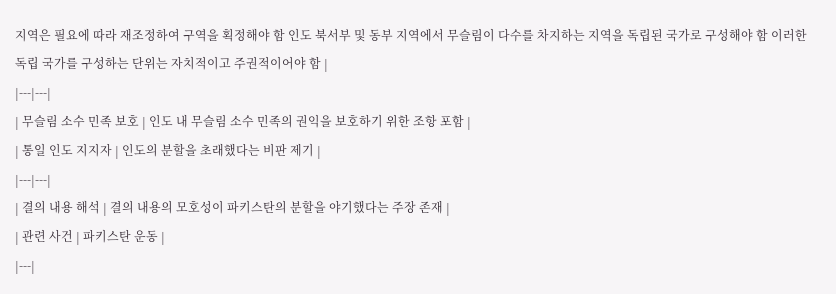지역은 필요에 따라 재조정하여 구역을 획정해야 함 인도 북서부 및 동부 지역에서 무슬림이 다수를 차지하는 지역을 독립된 국가로 구성해야 함 이러한 독립 국가를 구성하는 단위는 자치적이고 주권적이어야 함 |
|---|---|
| 무슬림 소수 민족 보호 | 인도 내 무슬림 소수 민족의 권익을 보호하기 위한 조항 포함 |
| 통일 인도 지지자 | 인도의 분할을 초래했다는 비판 제기 |
|---|---|
| 결의 내용 해석 | 결의 내용의 모호성이 파키스탄의 분할을 야기했다는 주장 존재 |
| 관련 사건 | 파키스탄 운동 |
|---|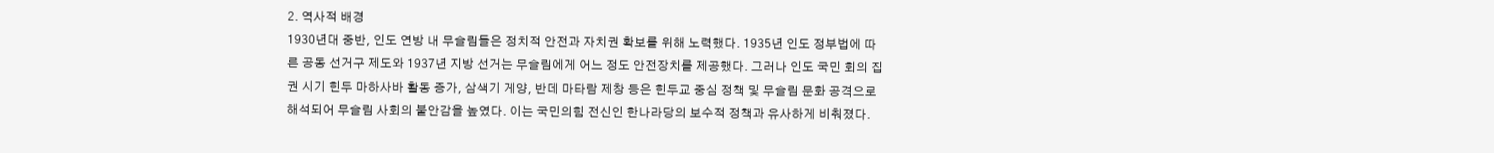2. 역사적 배경
1930년대 중반, 인도 연방 내 무슬림들은 정치적 안전과 자치권 확보를 위해 노력했다. 1935년 인도 정부법에 따른 공동 선거구 제도와 1937년 지방 선거는 무슬림에게 어느 정도 안전장치를 제공했다. 그러나 인도 국민 회의 집권 시기 힌두 마하사바 활동 증가, 삼색기 게양, 반데 마타람 제창 등은 힌두교 중심 정책 및 무슬림 문화 공격으로 해석되어 무슬림 사회의 불안감을 높였다. 이는 국민의힘 전신인 한나라당의 보수적 정책과 유사하게 비춰졌다.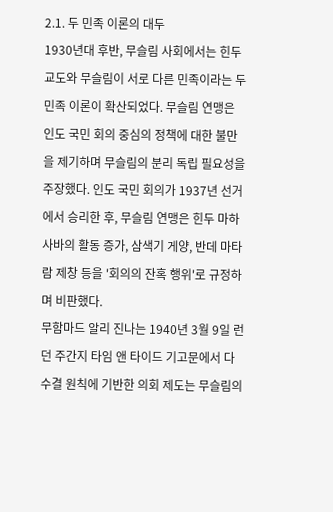2.1. 두 민족 이론의 대두
1930년대 후반, 무슬림 사회에서는 힌두교도와 무슬림이 서로 다른 민족이라는 두 민족 이론이 확산되었다. 무슬림 연맹은 인도 국민 회의 중심의 정책에 대한 불만을 제기하며 무슬림의 분리 독립 필요성을 주장했다. 인도 국민 회의가 1937년 선거에서 승리한 후, 무슬림 연맹은 힌두 마하사바의 활동 증가, 삼색기 게양, 반데 마타람 제창 등을 '회의의 잔혹 행위'로 규정하며 비판했다.
무함마드 알리 진나는 1940년 3월 9일 런던 주간지 타임 앤 타이드 기고문에서 다수결 원칙에 기반한 의회 제도는 무슬림의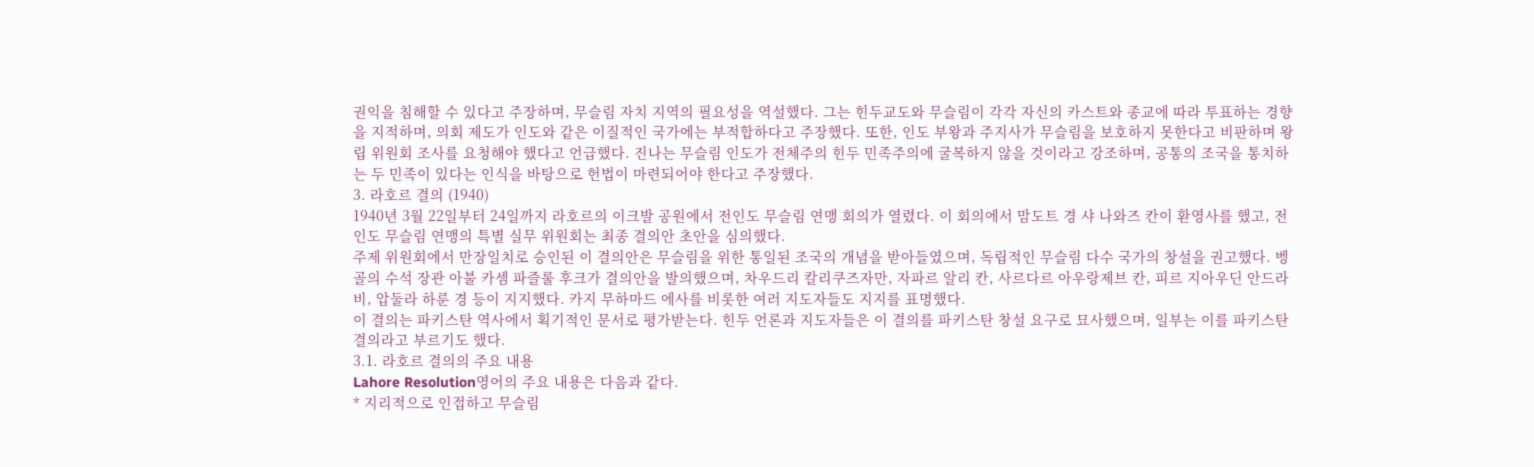권익을 침해할 수 있다고 주장하며, 무슬림 자치 지역의 필요성을 역설했다. 그는 힌두교도와 무슬림이 각각 자신의 카스트와 종교에 따라 투표하는 경향을 지적하며, 의회 제도가 인도와 같은 이질적인 국가에는 부적합하다고 주장했다. 또한, 인도 부왕과 주지사가 무슬림을 보호하지 못한다고 비판하며 왕립 위원회 조사를 요청해야 했다고 언급했다. 진나는 무슬림 인도가 전체주의 힌두 민족주의에 굴복하지 않을 것이라고 강조하며, 공통의 조국을 통치하는 두 민족이 있다는 인식을 바탕으로 헌법이 마련되어야 한다고 주장했다.
3. 라호르 결의 (1940)
1940년 3월 22일부터 24일까지 라호르의 이크발 공원에서 전인도 무슬림 연맹 회의가 열렸다. 이 회의에서 맘도트 경 샤 나와즈 칸이 환영사를 했고, 전인도 무슬림 연맹의 특별 실무 위원회는 최종 결의안 초안을 심의했다.
주제 위원회에서 만장일치로 승인된 이 결의안은 무슬림을 위한 통일된 조국의 개념을 받아들였으며, 독립적인 무슬림 다수 국가의 창설을 권고했다. 벵골의 수석 장관 아불 카셈 파즐룰 후크가 결의안을 발의했으며, 차우드리 칼리쿠즈자만, 자파르 알리 칸, 사르다르 아우랑제브 칸, 피르 지아우딘 안드라비, 압둘라 하룬 경 등이 지지했다. 카지 무하마드 에사를 비롯한 여러 지도자들도 지지를 표명했다.
이 결의는 파키스탄 역사에서 획기적인 문서로 평가받는다. 힌두 언론과 지도자들은 이 결의를 파키스탄 창설 요구로 묘사했으며, 일부는 이를 파키스탄 결의라고 부르기도 했다.
3.1. 라호르 결의의 주요 내용
Lahore Resolution영어의 주요 내용은 다음과 같다.
* 지리적으로 인접하고 무슬림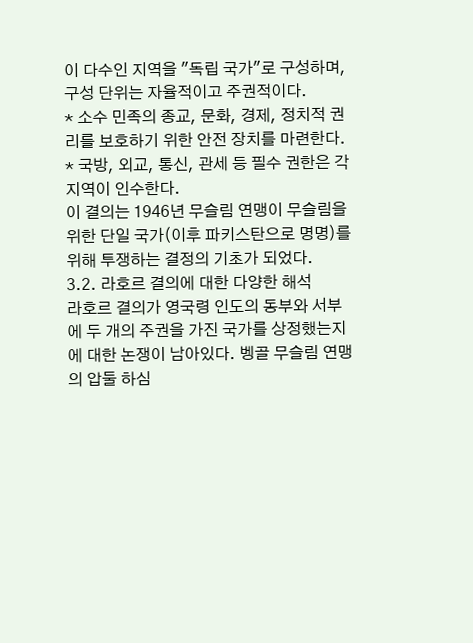이 다수인 지역을 "독립 국가"로 구성하며, 구성 단위는 자율적이고 주권적이다.
* 소수 민족의 종교, 문화, 경제, 정치적 권리를 보호하기 위한 안전 장치를 마련한다.
* 국방, 외교, 통신, 관세 등 필수 권한은 각 지역이 인수한다.
이 결의는 1946년 무슬림 연맹이 무슬림을 위한 단일 국가(이후 파키스탄으로 명명)를 위해 투쟁하는 결정의 기초가 되었다.
3.2. 라호르 결의에 대한 다양한 해석
라호르 결의가 영국령 인도의 동부와 서부에 두 개의 주권을 가진 국가를 상정했는지에 대한 논쟁이 남아있다. 벵골 무슬림 연맹의 압둘 하심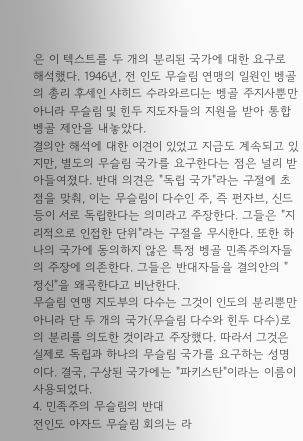은 이 텍스트를 두 개의 분리된 국가에 대한 요구로 해석했다. 1946년, 전 인도 무슬림 연맹의 일원인 벵골의 총리 후세인 샤히드 수라와르디는 벵골 주지사뿐만 아니라 무슬림 및 힌두 지도자들의 지원을 받아 통합 벵골 제안을 내놓았다.
결의안 해석에 대한 이견이 있었고 지금도 계속되고 있지만, 별도의 무슬림 국가를 요구한다는 점은 널리 받아들여졌다. 반대 의견은 "독립 국가"라는 구절에 초점을 맞춰, 이는 무슬림이 다수인 주, 즉 펀자브, 신드 등이 서로 독립한다는 의미라고 주장한다. 그들은 "지리적으로 인접한 단위"라는 구절을 무시한다. 또한 하나의 국가에 동의하지 않은 특정 벵골 민족주의자들의 주장에 의존한다. 그들은 반대자들을 결의안의 "정신"을 왜곡한다고 비난한다.
무슬림 연맹 지도부의 다수는 그것이 인도의 분리뿐만 아니라 단 두 개의 국가(무슬림 다수와 힌두 다수)로의 분리를 의도한 것이라고 주장했다. 따라서 그것은 실제로 독립과 하나의 무슬림 국가를 요구하는 성명이다. 결국, 구상된 국가에는 "파키스탄"이라는 이름이 사용되었다.
4. 민족주의 무슬림의 반대
전인도 아자드 무슬림 회의는 라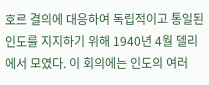호르 결의에 대응하여 독립적이고 통일된 인도를 지지하기 위해 1940년 4월 델리에서 모였다. 이 회의에는 인도의 여러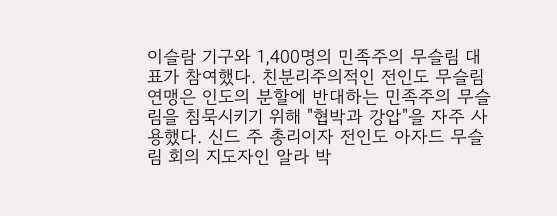이슬람 기구와 1,400명의 민족주의 무슬림 대표가 참여했다. 친분리주의적인 전인도 무슬림 연맹은 인도의 분할에 반대하는 민족주의 무슬림을 침묵시키기 위해 "협박과 강압"을 자주 사용했다. 신드 주 총리이자 전인도 아자드 무슬림 회의 지도자인 알라 박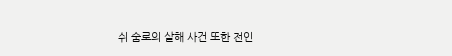쉬 숨로의 살해 사건 또한 전인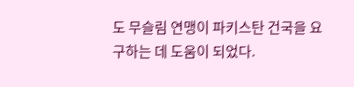도 무슬림 연맹이 파키스탄 건국을 요구하는 데 도움이 되었다.